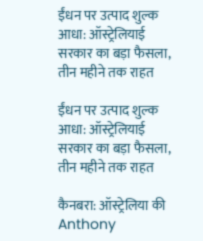ईंधन पर उत्पाद शुल्क आधा: ऑस्ट्रेलियाई सरकार का बड़ा फैसला, तीन महीने तक राहत

ईंधन पर उत्पाद शुल्क आधा: ऑस्ट्रेलियाई सरकार का बड़ा फैसला, तीन महीने तक राहत

कैनबरा: ऑस्ट्रेलिया की Anthony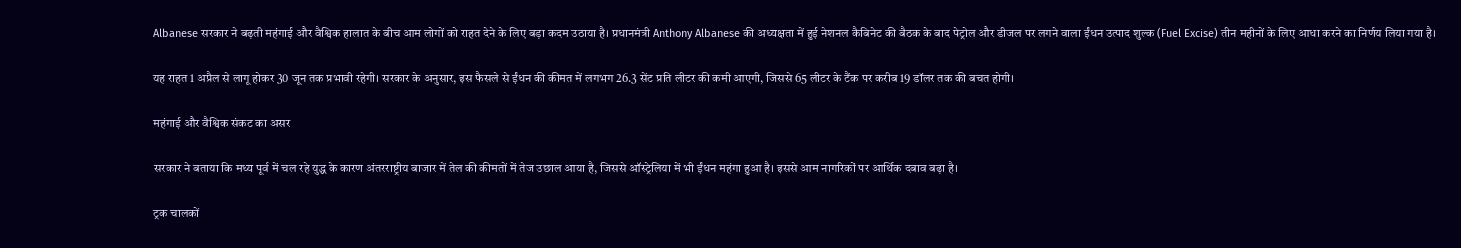Albanese सरकार ने बढ़ती महंगाई और वैश्विक हालात के बीच आम लोगों को राहत देने के लिए बड़ा कदम उठाया है। प्रधानमंत्री Anthony Albanese की अध्यक्षता में हुई नेशनल कैबिनेट की बैठक के बाद पेट्रोल और डीजल पर लगने वाला ईंधन उत्पाद शुल्क (Fuel Excise) तीन महीनों के लिए आधा करने का निर्णय लिया गया है।

यह राहत 1 अप्रैल से लागू होकर 30 जून तक प्रभावी रहेगी। सरकार के अनुसार, इस फैसले से ईंधन की कीमत में लगभग 26.3 सेंट प्रति लीटर की कमी आएगी, जिससे 65 लीटर के टैंक पर करीब 19 डॉलर तक की बचत होगी।

महंगाई और वैश्विक संकट का असर

सरकार ने बताया कि मध्य पूर्व में चल रहे युद्ध के कारण अंतरराष्ट्रीय बाजार में तेल की कीमतों में तेज उछाल आया है, जिससे ऑस्ट्रेलिया में भी ईंधन महंगा हुआ है। इससे आम नागरिकों पर आर्थिक दबाव बढ़ा है।

ट्रक चालकों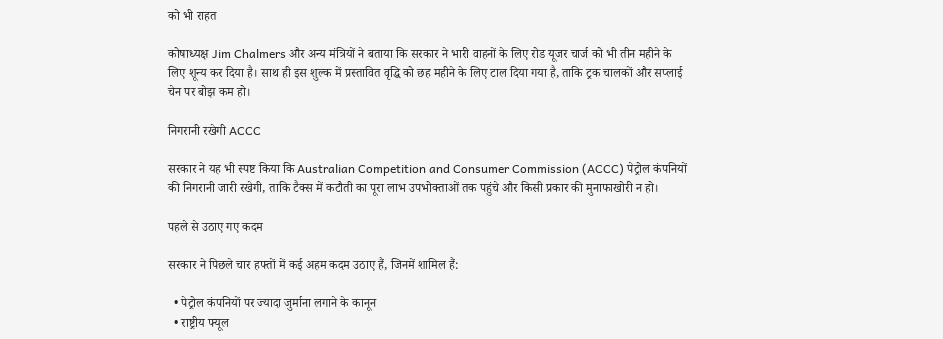को भी राहत

कोषाध्यक्ष Jim Chalmers और अन्य मंत्रियों ने बताया कि सरकार ने भारी वाहनों के लिए रोड यूजर चार्ज को भी तीन महीने के लिए शून्य कर दिया है। साथ ही इस शुल्क में प्रस्तावित वृद्धि को छह महीने के लिए टाल दिया गया है, ताकि ट्रक चालकों और सप्लाई चेन पर बोझ कम हो।

निगरानी रखेगी ACCC

सरकार ने यह भी स्पष्ट किया कि Australian Competition and Consumer Commission (ACCC) पेट्रोल कंपनियों की निगरानी जारी रखेगी, ताकि टैक्स में कटौती का पूरा लाभ उपभोक्ताओं तक पहुंचे और किसी प्रकार की मुनाफाखोरी न हो।

पहले से उठाए गए कदम

सरकार ने पिछले चार हफ्तों में कई अहम कदम उठाए हैं, जिनमें शामिल हैं:

  • पेट्रोल कंपनियों पर ज्यादा जुर्माना लगाने के कानून
  • राष्ट्रीय फ्यूल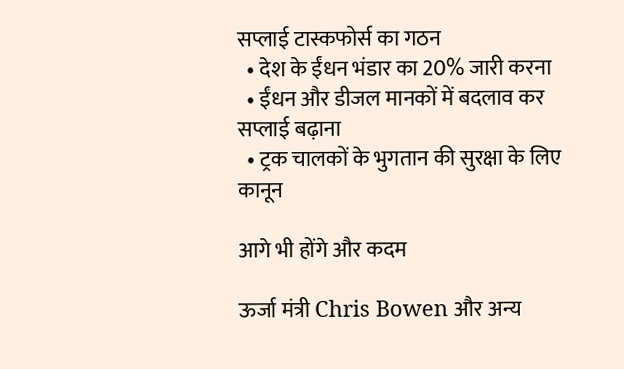सप्लाई टास्कफोर्स का गठन
  • देश के ईंधन भंडार का 20% जारी करना
  • ईंधन और डीजल मानकों में बदलाव कर सप्लाई बढ़ाना
  • ट्रक चालकों के भुगतान की सुरक्षा के लिए कानून

आगे भी होंगे और कदम

ऊर्जा मंत्री Chris Bowen और अन्य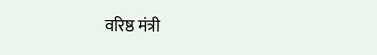वरिष्ठ मंत्री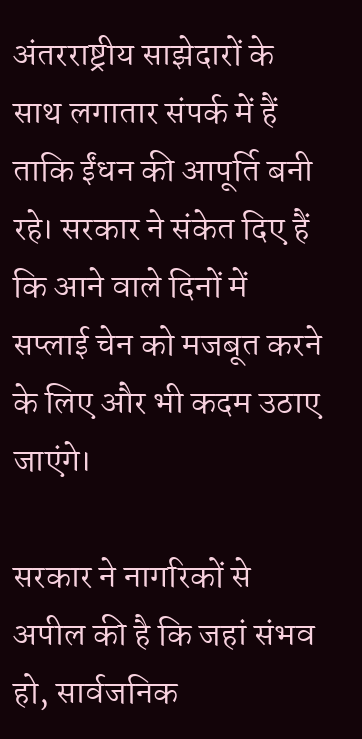अंतरराष्ट्रीय साझेदारों के साथ लगातार संपर्क में हैं ताकि ईंधन की आपूर्ति बनी रहे। सरकार ने संकेत दिए हैं कि आने वाले दिनों में सप्लाई चेन को मजबूत करने के लिए और भी कदम उठाए जाएंगे।

सरकार ने नागरिकों से अपील की है कि जहां संभव हो, सार्वजनिक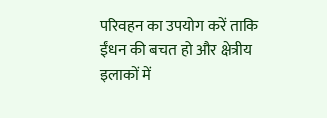परिवहन का उपयोग करें ताकि ईंधन की बचत हो और क्षेत्रीय इलाकों में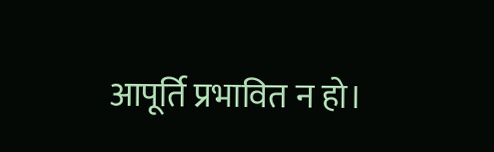आपूर्ति प्रभावित न हो।